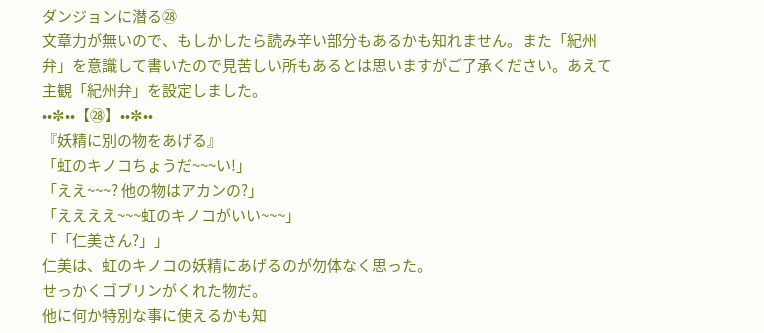ダンジョンに潜る㉘
文章力が無いので、もしかしたら読み辛い部分もあるかも知れません。また「紀州弁」を意識して書いたので見苦しい所もあるとは思いますがご了承ください。あえて主観「紀州弁」を設定しました。
••✼••【㉘】••✼••
『妖精に別の物をあげる』
「虹のキノコちょうだ~~~い!」
「ええ~~~? 他の物はアカンの?」
「ええええ~~~虹のキノコがいい~~~」
「「仁美さん?」」
仁美は、虹のキノコの妖精にあげるのが勿体なく思った。
せっかくゴブリンがくれた物だ。
他に何か特別な事に使えるかも知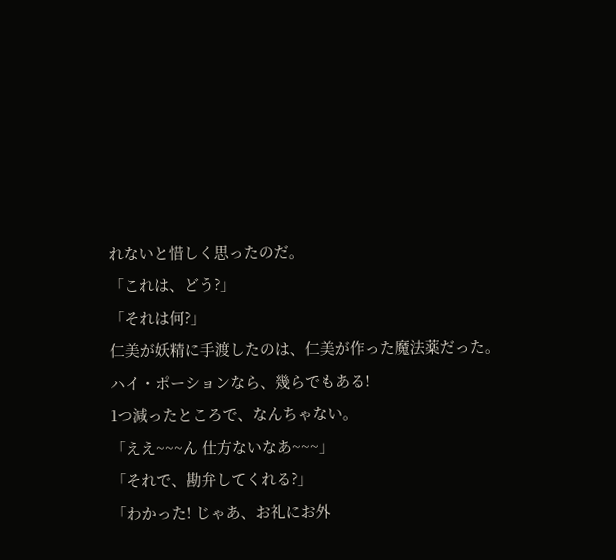れないと惜しく思ったのだ。
「これは、どう?」
「それは何?」
仁美が妖精に手渡したのは、仁美が作った魔法薬だった。
ハイ・ポーションなら、幾らでもある!
1つ減ったところで、なんちゃない。
「ええ~~~ん 仕方ないなあ~~~」
「それで、勘弁してくれる?」
「わかった! じゃあ、お礼にお外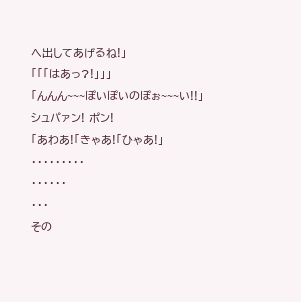へ出してあげるね!」
「「「はあっ?!」」」
「んんん~~~ぽいぽいのぽぉ~~~い!!」
シュパァン! ポン!
「あわあ!「きゃあ!「ひゃあ!」
・・・・・・・・・
・・・・・・
・・・
その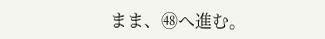まま、㊽へ進む。